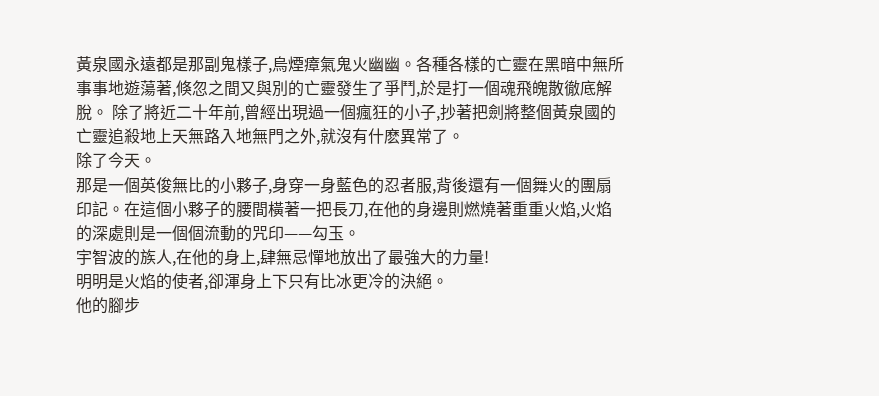黃泉國永遠都是那副鬼樣子,烏煙瘴氣鬼火幽幽。各種各樣的亡靈在黑暗中無所事事地遊蕩著,倏忽之間又與別的亡靈發生了爭鬥,於是打一個魂飛魄散徹底解脫。 除了將近二十年前,曾經出現過一個瘋狂的小子,抄著把劍將整個黃泉國的亡靈追殺地上天無路入地無門之外,就沒有什麽異常了。
除了今天。
那是一個英俊無比的小夥子,身穿一身藍色的忍者服,背後還有一個舞火的團扇印記。在這個小夥子的腰間橫著一把長刀,在他的身邊則燃燒著重重火焰,火焰的深處則是一個個流動的咒印——勾玉。
宇智波的族人,在他的身上,肆無忌憚地放出了最強大的力量!
明明是火焰的使者,卻渾身上下只有比冰更冷的決絕。
他的腳步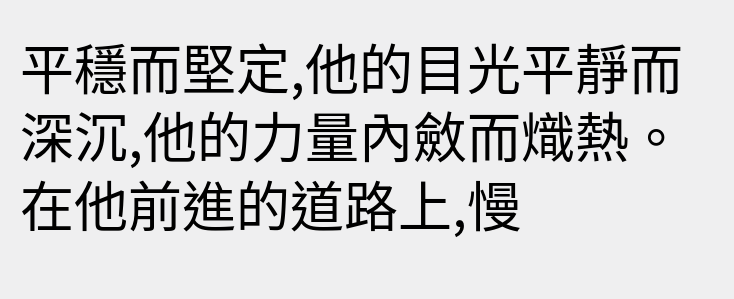平穩而堅定,他的目光平靜而深沉,他的力量內斂而熾熱。在他前進的道路上,慢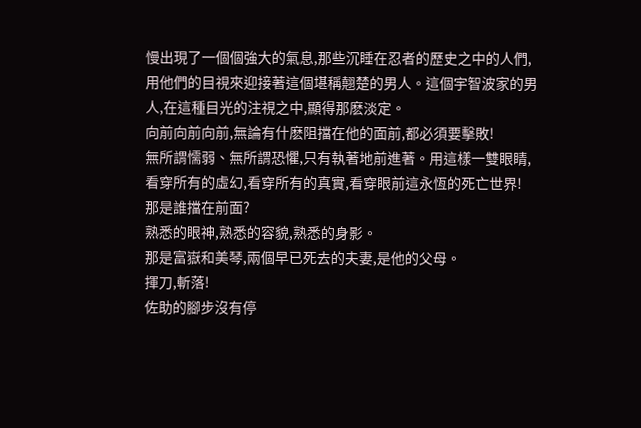慢出現了一個個強大的氣息,那些沉睡在忍者的歷史之中的人們,用他們的目視來迎接著這個堪稱翹楚的男人。這個宇智波家的男人,在這種目光的注視之中,顯得那麽淡定。
向前向前向前,無論有什麽阻擋在他的面前,都必須要擊敗!
無所謂懦弱、無所謂恐懼,只有執著地前進著。用這樣一雙眼睛,看穿所有的虛幻,看穿所有的真實,看穿眼前這永恆的死亡世界!
那是誰擋在前面?
熟悉的眼神,熟悉的容貌,熟悉的身影。
那是富嶽和美琴,兩個早已死去的夫妻,是他的父母。
揮刀,斬落!
佐助的腳步沒有停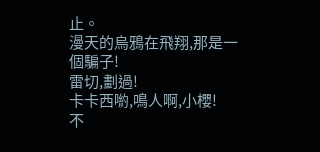止。
漫天的烏鴉在飛翔,那是一個騙子!
雷切,劃過!
卡卡西喲,鳴人啊,小櫻!
不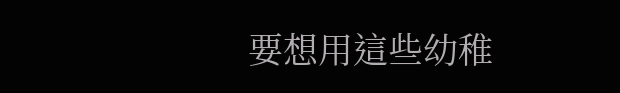要想用這些幼稚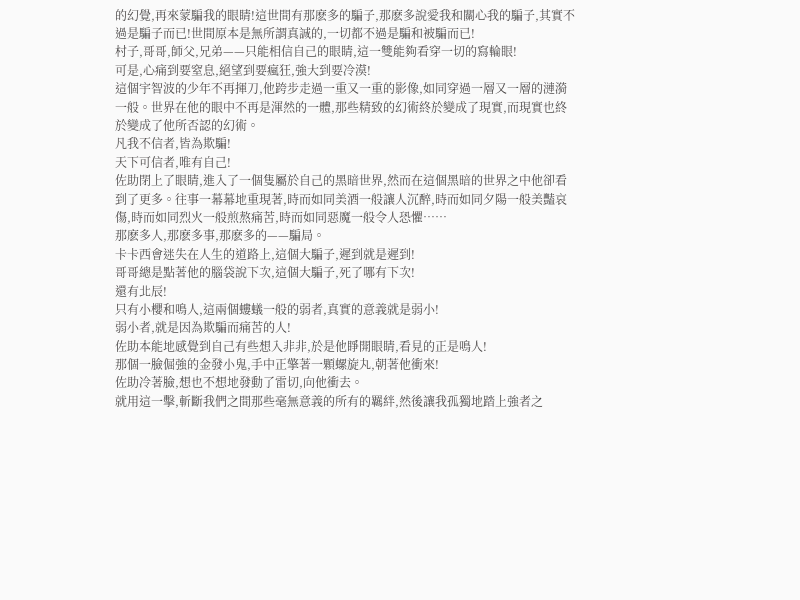的幻覺,再來蒙騙我的眼睛!這世間有那麽多的騙子,那麽多說愛我和關心我的騙子,其實不過是騙子而已!世間原本是無所謂真誠的,一切都不過是騙和被騙而已!
村子,哥哥,師父,兄弟——只能相信自己的眼睛,這一雙能夠看穿一切的寫輪眼!
可是,心痛到要窒息,絕望到要瘋狂,強大到要冷漠!
這個宇智波的少年不再揮刀,他跨步走過一重又一重的影像,如同穿過一層又一層的漣漪一般。世界在他的眼中不再是渾然的一體,那些精致的幻術終於變成了現實,而現實也終於變成了他所否認的幻術。
凡我不信者,皆為欺騙!
天下可信者,唯有自己!
佐助閉上了眼睛,進入了一個隻屬於自己的黑暗世界,然而在這個黑暗的世界之中他卻看到了更多。往事一幕幕地重現著,時而如同美酒一般讓人沉醉,時而如同夕陽一般美豔哀傷,時而如同烈火一般煎熬痛苦,時而如同惡魔一般令人恐懼……
那麽多人,那麽多事,那麽多的——騙局。
卡卡西會迷失在人生的道路上,這個大騙子,遲到就是遲到!
哥哥總是點著他的腦袋說下次,這個大騙子,死了哪有下次!
還有北辰!
只有小櫻和鳴人,這兩個螻蟻一般的弱者,真實的意義就是弱小!
弱小者,就是因為欺騙而痛苦的人!
佐助本能地感覺到自己有些想入非非,於是他睜開眼睛,看見的正是鳴人!
那個一臉倔強的金發小鬼,手中正擎著一顆螺旋丸,朝著他衝來!
佐助冷著臉,想也不想地發動了雷切,向他衝去。
就用這一擊,斬斷我們之間那些毫無意義的所有的羈絆,然後讓我孤獨地踏上強者之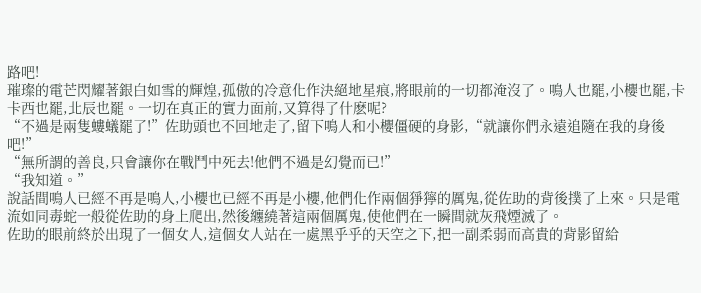路吧!
璀璨的電芒閃耀著銀白如雪的輝煌,孤傲的冷意化作決絕地星痕,將眼前的一切都淹沒了。鳴人也罷,小櫻也罷,卡卡西也罷,北辰也罷。一切在真正的實力面前,又算得了什麽呢?
“不過是兩隻螻蟻罷了!”佐助頭也不回地走了,留下鳴人和小櫻僵硬的身影,“就讓你們永遠追隨在我的身後吧!”
“無所謂的善良,只會讓你在戰鬥中死去!他們不過是幻覺而已!”
“我知道。”
說話間鳴人已經不再是鳴人,小櫻也已經不再是小櫻,他們化作兩個猙獰的厲鬼,從佐助的背後撲了上來。只是電流如同毒蛇一般從佐助的身上爬出,然後纏繞著這兩個厲鬼,使他們在一瞬間就灰飛煙滅了。
佐助的眼前終於出現了一個女人,這個女人站在一處黑乎乎的天空之下,把一副柔弱而高貴的背影留給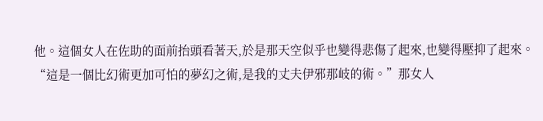他。這個女人在佐助的面前抬頭看著天,於是那天空似乎也變得悲傷了起來,也變得壓抑了起來。
“這是一個比幻術更加可怕的夢幻之術,是我的丈夫伊邪那岐的術。”那女人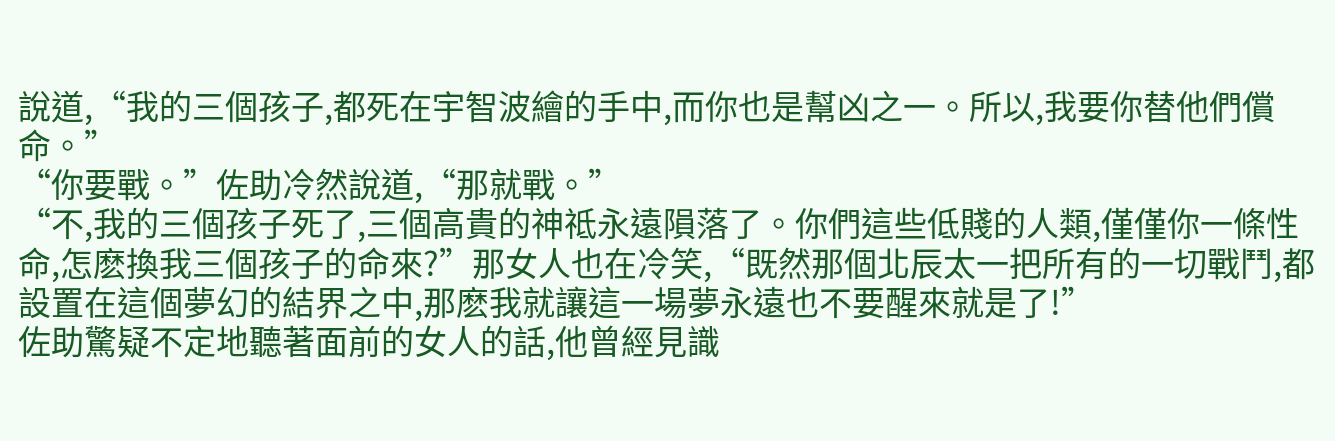說道,“我的三個孩子,都死在宇智波繪的手中,而你也是幫凶之一。所以,我要你替他們償命。”
“你要戰。”佐助冷然說道,“那就戰。”
“不,我的三個孩子死了,三個高貴的神祗永遠隕落了。你們這些低賤的人類,僅僅你一條性命,怎麽換我三個孩子的命來?”那女人也在冷笑,“既然那個北辰太一把所有的一切戰鬥,都設置在這個夢幻的結界之中,那麽我就讓這一場夢永遠也不要醒來就是了!”
佐助驚疑不定地聽著面前的女人的話,他曾經見識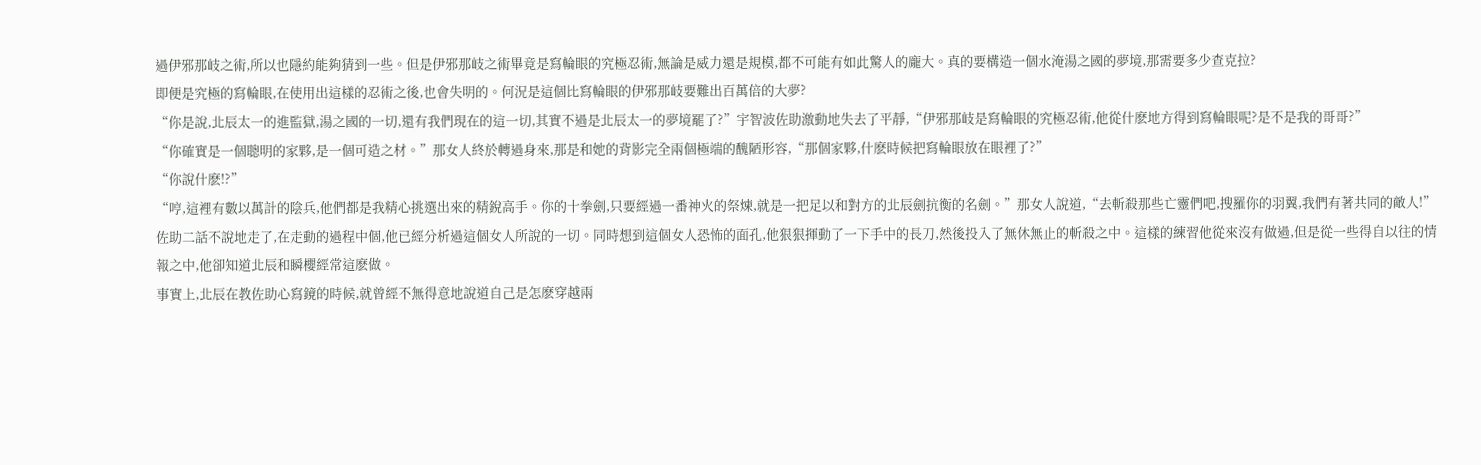過伊邪那岐之術,所以也隱約能夠猜到一些。但是伊邪那岐之術畢竟是寫輪眼的究極忍術,無論是威力還是規模,都不可能有如此驚人的龐大。真的要構造一個水淹湯之國的夢境,那需要多少查克拉?
即便是究極的寫輪眼,在使用出這樣的忍術之後,也會失明的。何況是這個比寫輪眼的伊邪那岐要難出百萬倍的大夢?
“你是說,北辰太一的進監獄,湯之國的一切,還有我們現在的這一切,其實不過是北辰太一的夢境罷了?”宇智波佐助激動地失去了平靜,“伊邪那岐是寫輪眼的究極忍術,他從什麽地方得到寫輪眼呢?是不是我的哥哥?”
“你確實是一個聰明的家夥,是一個可造之材。”那女人終於轉過身來,那是和她的背影完全兩個極端的醜陋形容,“那個家夥,什麽時候把寫輪眼放在眼裡了?”
“你說什麽!?”
“哼,這裡有數以萬計的陰兵,他們都是我精心挑選出來的精銳高手。你的十拳劍,只要經過一番神火的祭煉,就是一把足以和對方的北辰劍抗衡的名劍。”那女人說道,“去斬殺那些亡靈們吧,搜羅你的羽翼,我們有著共同的敵人!”
佐助二話不說地走了,在走動的過程中個,他已經分析過這個女人所說的一切。同時想到這個女人恐怖的面孔,他狠狠揮動了一下手中的長刀,然後投入了無休無止的斬殺之中。這樣的練習他從來沒有做過,但是從一些得自以往的情報之中,他卻知道北辰和瞬櫻經常這麽做。
事實上,北辰在教佐助心寫鏡的時候,就曾經不無得意地說道自己是怎麽穿越兩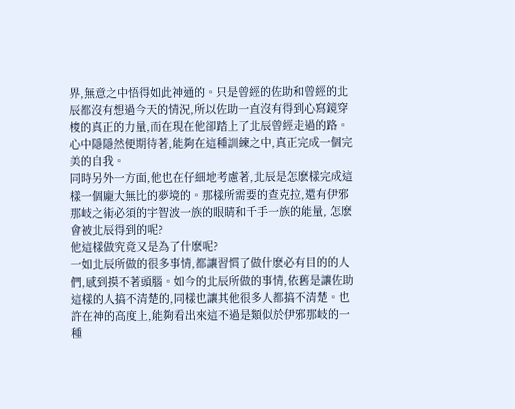界,無意之中悟得如此神通的。只是曾經的佐助和曾經的北辰都沒有想過今天的情況,所以佐助一直沒有得到心寫鏡穿梭的真正的力量,而在現在他卻踏上了北辰曾經走過的路。
心中隱隱然便期待著,能夠在這種訓練之中,真正完成一個完美的自我。
同時另外一方面,他也在仔細地考慮著,北辰是怎麽樣完成這樣一個龐大無比的夢境的。那樣所需要的查克拉,還有伊邪那岐之術必須的宇智波一族的眼睛和千手一族的能量, 怎麽會被北辰得到的呢?
他這樣做究竟又是為了什麽呢?
一如北辰所做的很多事情,都讓習慣了做什麽必有目的的人們,感到摸不著頭腦。如今的北辰所做的事情,依舊是讓佐助這樣的人搞不清楚的,同樣也讓其他很多人都搞不清楚。也許在神的高度上,能夠看出來這不過是類似於伊邪那岐的一種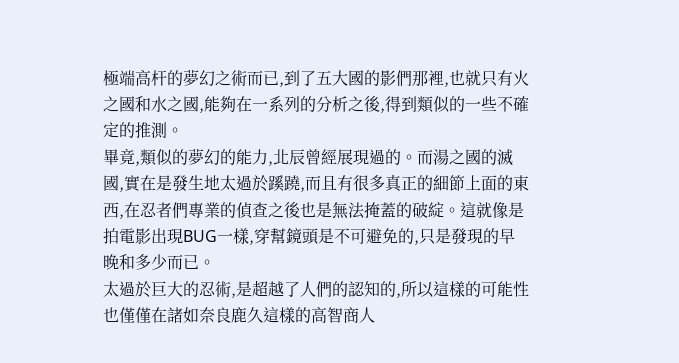極端高杆的夢幻之術而已,到了五大國的影們那裡,也就只有火之國和水之國,能夠在一系列的分析之後,得到類似的一些不確定的推測。
畢竟,類似的夢幻的能力,北辰曾經展現過的。而湯之國的滅國,實在是發生地太過於蹊蹺,而且有很多真正的細節上面的東西,在忍者們專業的偵查之後也是無法掩蓋的破綻。這就像是拍電影出現BUG一樣,穿幫鏡頭是不可避免的,只是發現的早晚和多少而已。
太過於巨大的忍術,是超越了人們的認知的,所以這樣的可能性也僅僅在諸如奈良鹿久這樣的高智商人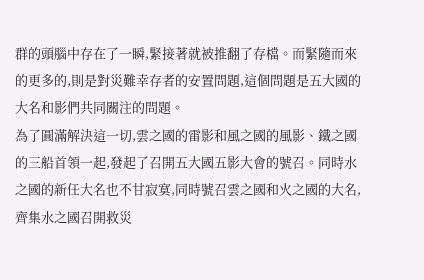群的頭腦中存在了一瞬,緊接著就被推翻了存檔。而緊隨而來的更多的,則是對災難幸存者的安置問題,這個問題是五大國的大名和影們共同關注的問題。
為了圓滿解決這一切,雲之國的雷影和風之國的風影、鐵之國的三船首領一起,發起了召開五大國五影大會的號召。同時水之國的新任大名也不甘寂寞,同時號召雲之國和火之國的大名,齊集水之國召開救災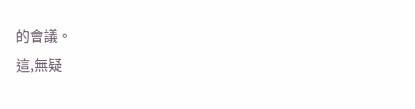的會議。
這,無疑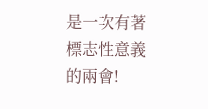是一次有著標志性意義的兩會!